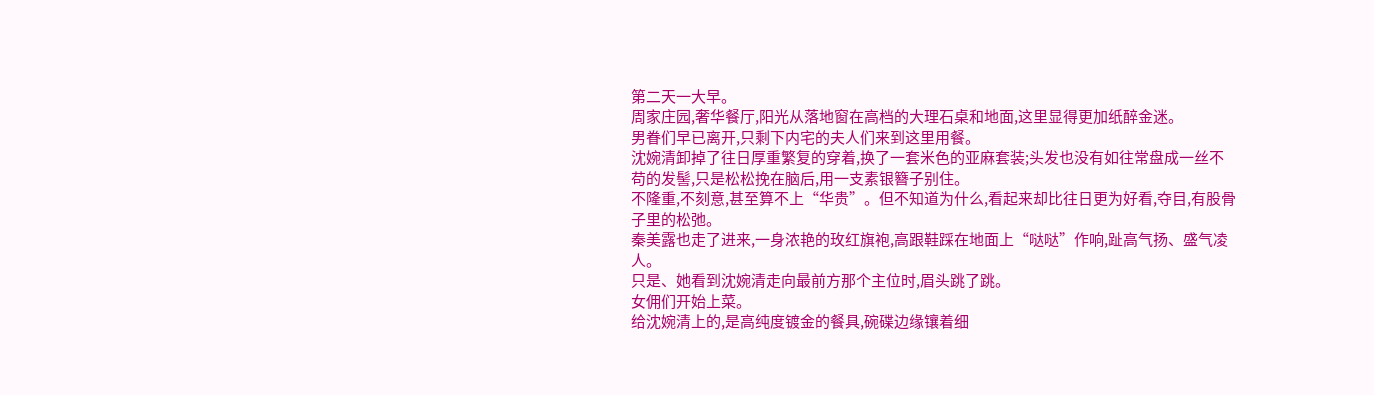第二天一大早。
周家庄园,奢华餐厅,阳光从落地窗在高档的大理石桌和地面,这里显得更加纸醉金迷。
男眷们早已离开,只剩下内宅的夫人们来到这里用餐。
沈婉清卸掉了往日厚重繁复的穿着,换了一套米色的亚麻套装;头发也没有如往常盘成一丝不苟的发髻,只是松松挽在脑后,用一支素银簪子别住。
不隆重,不刻意,甚至算不上“华贵”。但不知道为什么,看起来却比往日更为好看,夺目,有股骨子里的松弛。
秦美露也走了进来,一身浓艳的玫红旗袍,高跟鞋踩在地面上“哒哒”作响,趾高气扬、盛气凌人。
只是、她看到沈婉清走向最前方那个主位时,眉头跳了跳。
女佣们开始上菜。
给沈婉清上的,是高纯度镀金的餐具,碗碟边缘镶着细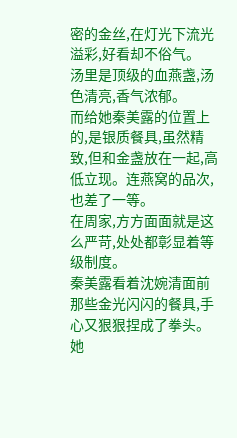密的金丝,在灯光下流光溢彩,好看却不俗气。
汤里是顶级的血燕盏,汤色清亮,香气浓郁。
而给她秦美露的位置上的,是银质餐具,虽然精致,但和金盏放在一起,高低立现。连燕窝的品次,也差了一等。
在周家,方方面面就是这么严苛,处处都彰显着等级制度。
秦美露看着沈婉清面前那些金光闪闪的餐具,手心又狠狠捏成了拳头。
她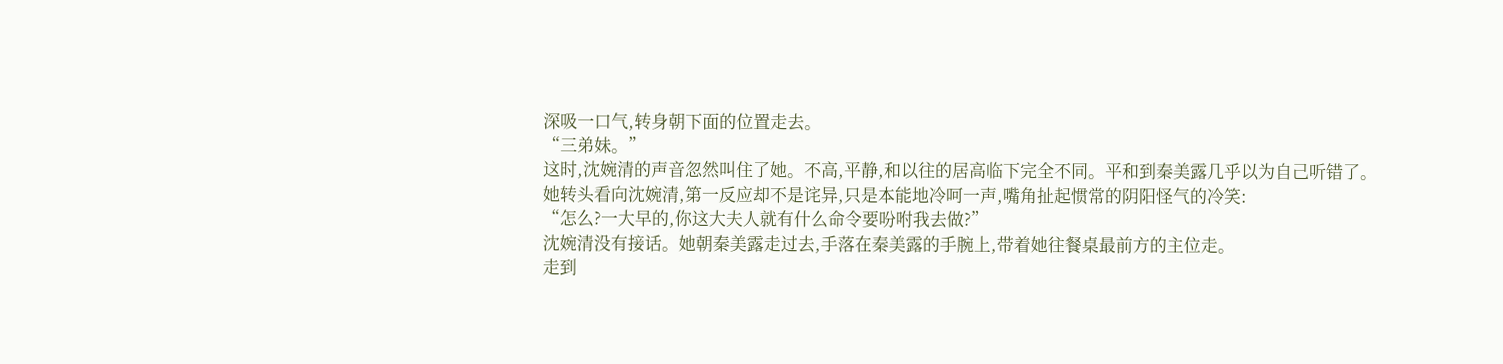深吸一口气,转身朝下面的位置走去。
“三弟妹。”
这时,沈婉清的声音忽然叫住了她。不高,平静,和以往的居高临下完全不同。平和到秦美露几乎以为自己听错了。
她转头看向沈婉清,第一反应却不是诧异,只是本能地冷呵一声,嘴角扯起惯常的阴阳怪气的冷笑:
“怎么?一大早的,你这大夫人就有什么命令要吩咐我去做?”
沈婉清没有接话。她朝秦美露走过去,手落在秦美露的手腕上,带着她往餐桌最前方的主位走。
走到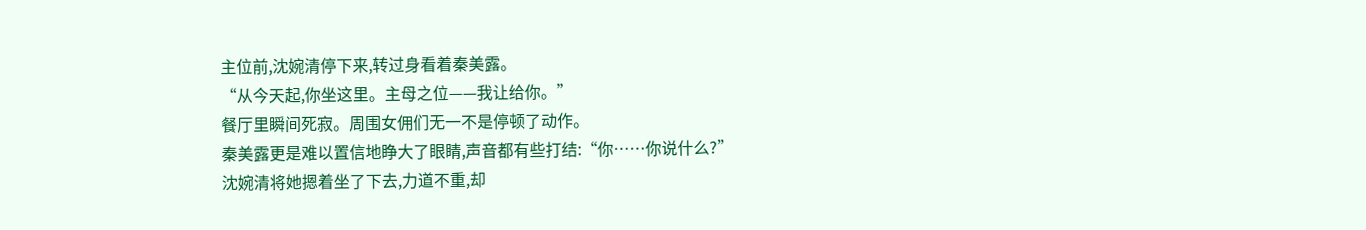主位前,沈婉清停下来,转过身看着秦美露。
“从今天起,你坐这里。主母之位——我让给你。”
餐厅里瞬间死寂。周围女佣们无一不是停顿了动作。
秦美露更是难以置信地睁大了眼睛,声音都有些打结:“你……你说什么?”
沈婉清将她摁着坐了下去,力道不重,却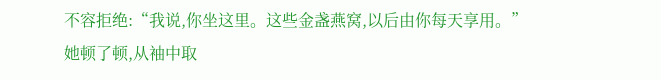不容拒绝:“我说,你坐这里。这些金盏燕窝,以后由你每天享用。”
她顿了顿,从袖中取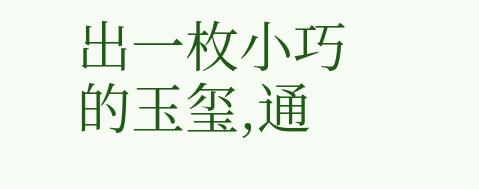出一枚小巧的玉玺,通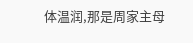体温润,那是周家主母